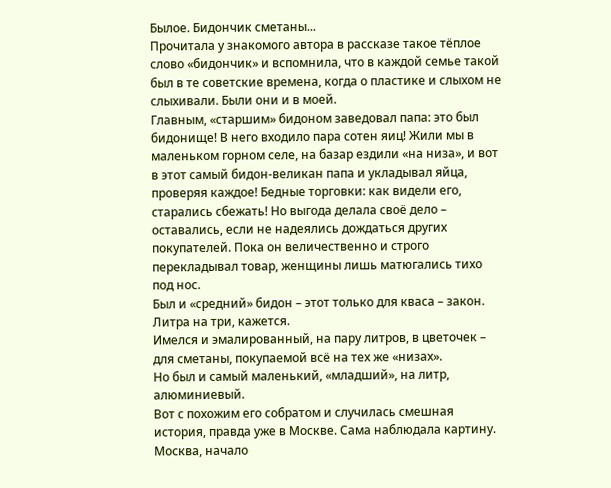Былое. Бидончик сметаны...
Прочитала у знакомого автора в рассказе такое тёплое слово «бидончик» и вспомнила, что в каждой семье такой был в те советские времена, когда о пластике и слыхом не слыхивали. Были они и в моей.
Главным, «старшим» бидоном заведовал папа: это был бидонище! В него входило пара сотен яиц! Жили мы в маленьком горном селе, на базар ездили «на низа», и вот в этот самый бидон-великан папа и укладывал яйца, проверяя каждое! Бедные торговки: как видели его, старались сбежать! Но выгода делала своё дело – оставались, если не надеялись дождаться других покупателей. Пока он величественно и строго перекладывал товар, женщины лишь матюгались тихо под нос.
Был и «средний» бидон – этот только для кваса – закон. Литра на три, кажется.
Имелся и эмалированный, на пару литров, в цветочек – для сметаны, покупаемой всё на тех же «низах».
Но был и самый маленький, «младший», на литр, алюминиевый.
Вот с похожим его собратом и случилась смешная история, правда уже в Москве. Сама наблюдала картину.
Москва, начало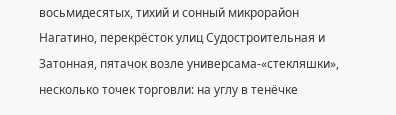восьмидесятых, тихий и сонный микрорайон Нагатино, перекрёсток улиц Судостроительная и Затонная, пятачок возле универсама-«стекляшки», несколько точек торговли: на углу в тенёчке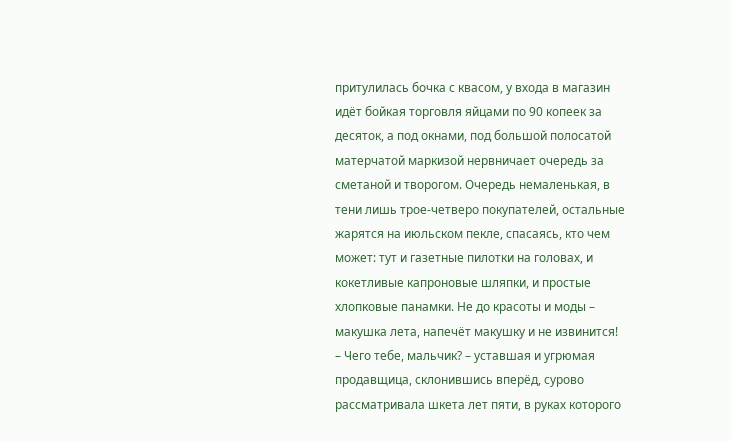притулилась бочка с квасом, у входа в магазин идёт бойкая торговля яйцами по 90 копеек за десяток, а под окнами, под большой полосатой матерчатой маркизой нервничает очередь за сметаной и творогом. Очередь немаленькая, в тени лишь трое-четверо покупателей, остальные жарятся на июльском пекле, спасаясь, кто чем может: тут и газетные пилотки на головах, и кокетливые капроновые шляпки, и простые хлопковые панамки. Не до красоты и моды – макушка лета, напечёт макушку и не извинится!
– Чего тебе, мальчик? – уставшая и угрюмая продавщица, склонившись вперёд, сурово рассматривала шкета лет пяти, в руках которого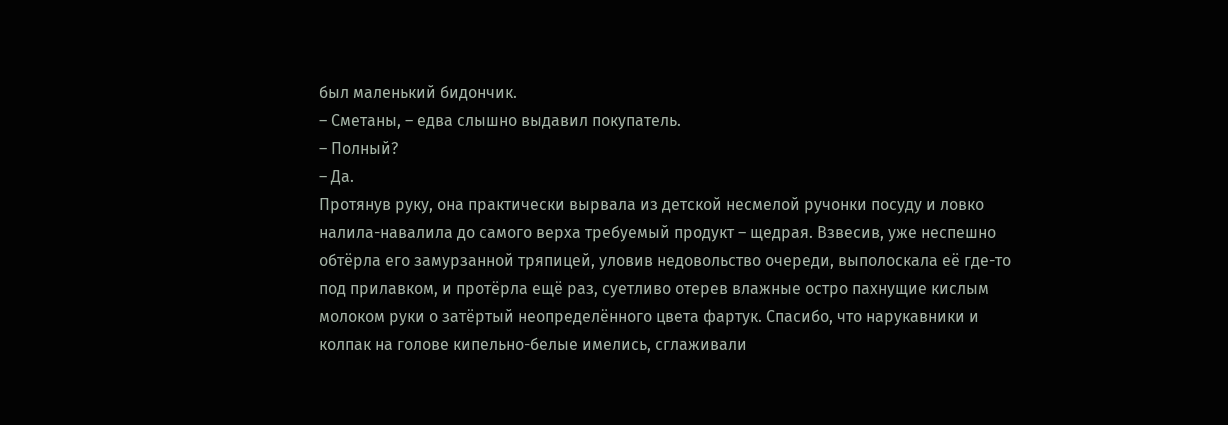был маленький бидончик.
– Сметаны, – едва слышно выдавил покупатель.
– Полный?
– Да.
Протянув руку, она практически вырвала из детской несмелой ручонки посуду и ловко налила-навалила до самого верха требуемый продукт – щедрая. Взвесив, уже неспешно обтёрла его замурзанной тряпицей, уловив недовольство очереди, выполоскала её где-то под прилавком, и протёрла ещё раз, суетливо отерев влажные остро пахнущие кислым молоком руки о затёртый неопределённого цвета фартук. Спасибо, что нарукавники и колпак на голове кипельно-белые имелись, сглаживали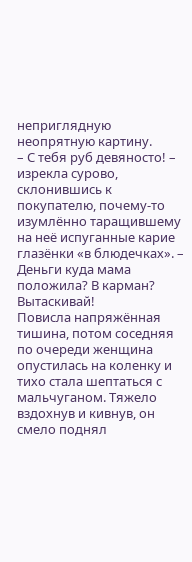неприглядную неопрятную картину.
– С тебя руб девяносто! – изрекла сурово, склонившись к покупателю, почему-то изумлённо таращившему на неё испуганные карие глазёнки «в блюдечках». – Деньги куда мама положила? В карман? Вытаскивай!
Повисла напряжённая тишина, потом соседняя по очереди женщина опустилась на коленку и тихо стала шептаться с мальчуганом. Тяжело вздохнув и кивнув, он смело поднял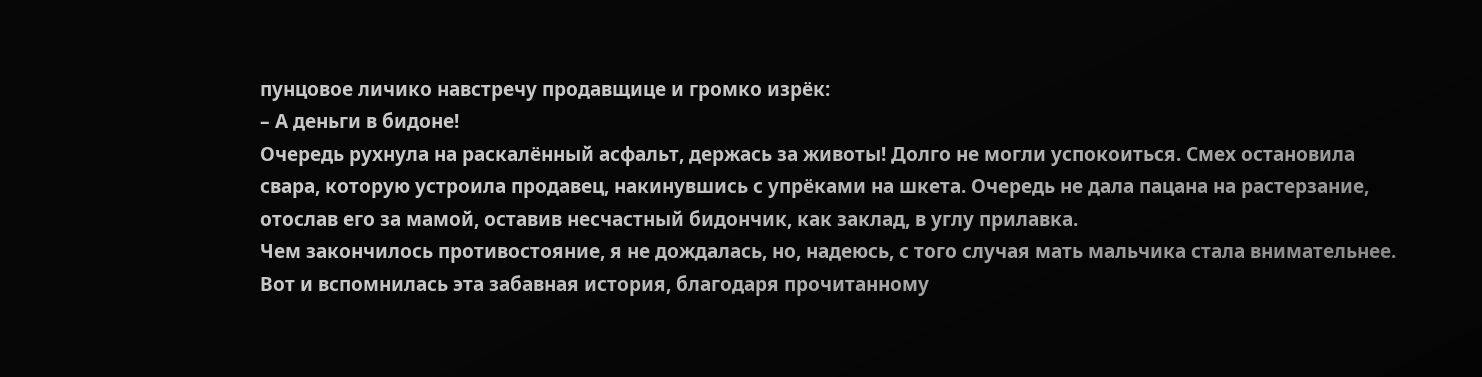пунцовое личико навстречу продавщице и громко изрёк:
– А деньги в бидоне!
Очередь рухнула на раскалённый асфальт, держась за животы! Долго не могли успокоиться. Смех остановила свара, которую устроила продавец, накинувшись с упрёками на шкета. Очередь не дала пацана на растерзание, отослав его за мамой, оставив несчастный бидончик, как заклад, в углу прилавка.
Чем закончилось противостояние, я не дождалась, но, надеюсь, с того случая мать мальчика стала внимательнее.
Вот и вспомнилась эта забавная история, благодаря прочитанному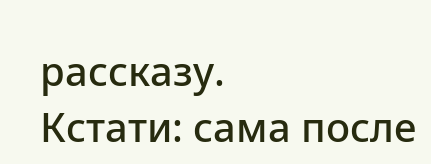рассказу.
Кстати: сама после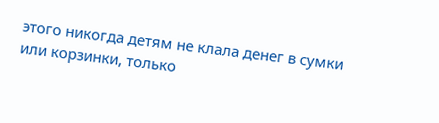этого никогда детям не клала денег в сумки или корзинки, только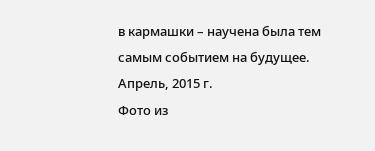в кармашки – научена была тем самым событием на будущее.
Апрель, 2015 г.
Фото из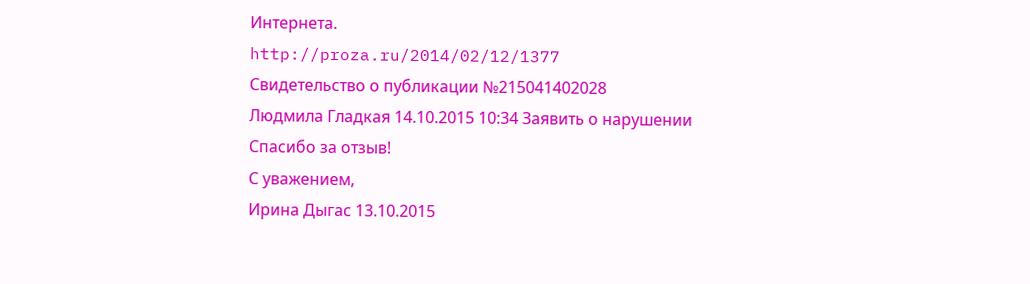Интернета.
http://proza.ru/2014/02/12/1377
Свидетельство о публикации №215041402028
Людмила Гладкая 14.10.2015 10:34 Заявить о нарушении
Спасибо за отзыв!
С уважением,
Ирина Дыгас 13.10.2015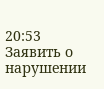20:53 Заявить о нарушении